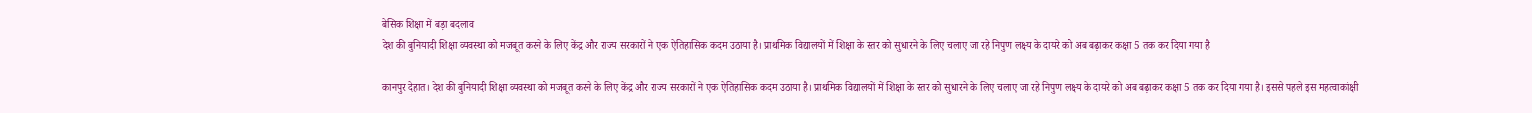बेसिक शिक्षा में बड़ा बदलाव
देश की बुनियादी शिक्षा व्यवस्था को मजबूत करने के लिए केंद्र और राज्य सरकारों ने एक ऐतिहासिक कदम उठाया है। प्राथमिक विद्यालयों में शिक्षा के स्तर को सुधारने के लिए चलाए जा रहे निपुण लक्ष्य के दायरे को अब बढ़ाकर कक्षा 5 तक कर दिया गया है

कानपुर देहात। देश की बुनियादी शिक्षा व्यवस्था को मजबूत करने के लिए केंद्र और राज्य सरकारों ने एक ऐतिहासिक कदम उठाया है। प्राथमिक विद्यालयों में शिक्षा के स्तर को सुधारने के लिए चलाए जा रहे निपुण लक्ष्य के दायरे को अब बढ़ाकर कक्षा 5 तक कर दिया गया है। इससे पहले इस महत्वाकांक्षी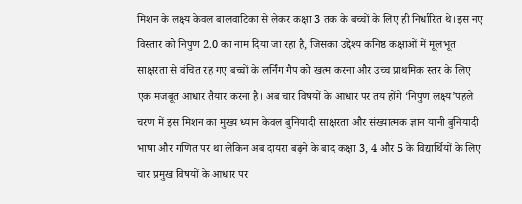मिशन के लक्ष्य केवल बालवाटिका से लेकर कक्षा 3 तक के बच्चों के लिए ही निर्धारित थे।इस नए विस्तार को निपुण 2.0 का नाम दिया जा रहा है, जिसका उद्देश्य कनिष्ठ कक्षाओं में मूलभूत साक्षरता से वंचित रह गए बच्चों के लर्निंग गैप को खत्म करना और उच्च प्राथमिक स्तर के लिए एक मजबूत आधार तैयार करना है। अब चार विषयों के आधार पर तय होंगे ‘निपुण लक्ष्य’पहले चरण में इस मिशन का मुख्य ध्यान केवल बुनियादी साक्षरता और संख्यात्मक ज्ञान यानी बुनियादी भाषा और गणित पर था लेकिन अब दायरा बढ़ने के बाद कक्षा 3, 4 और 5 के विद्यार्थियों के लिए चार प्रमुख विषयों के आधार पर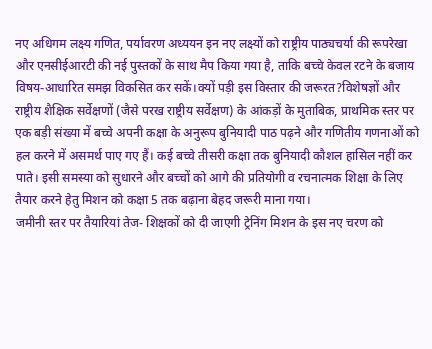नए अधिगम लक्ष्य गणित, पर्यावरण अध्ययन इन नए लक्ष्यों को राष्ट्रीय पाठ्यचर्या की रूपरेखा और एनसीईआरटी की नई पुस्तकों के साथ मैप किया गया है, ताकि बच्चे केवल रटने के बजाय विषय-आधारित समझ विकसित कर सकें।क्यों पड़ी इस विस्तार की जरूरत?विशेषज्ञों और राष्ट्रीय शैक्षिक सर्वेक्षणों (जैसे परख राष्ट्रीय सर्वेक्षण) के आंकड़ों के मुताबिक, प्राथमिक स्तर पर एक बड़ी संख्या में बच्चे अपनी कक्षा के अनुरूप बुनियादी पाठ पढ़ने और गणितीय गणनाओं को हल करने में असमर्थ पाए गए हैं। कई बच्चे तीसरी कक्षा तक बुनियादी कौशल हासिल नहीं कर पाते। इसी समस्या को सुधारने और बच्चों को आगे की प्रतियोगी व रचनात्मक शिक्षा के लिए तैयार करने हेतु मिशन को कक्षा 5 तक बढ़ाना बेहद जरूरी माना गया।
जमीनी स्तर पर तैयारियां तेज- शिक्षकों को दी जाएगी ट्रेनिंग मिशन के इस नए चरण को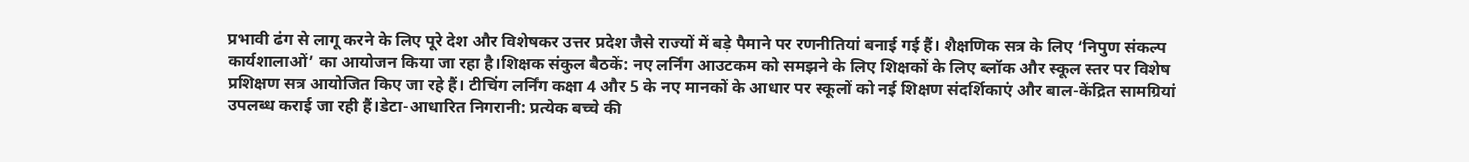प्रभावी ढंग से लागू करने के लिए पूरे देश और विशेषकर उत्तर प्रदेश जैसे राज्यों में बड़े पैमाने पर रणनीतियां बनाई गई हैं। शैक्षणिक सत्र के लिए ‘निपुण संकल्प कार्यशालाओं’ का आयोजन किया जा रहा है।शिक्षक संकुल बैठकें: नए लर्निंग आउटकम को समझने के लिए शिक्षकों के लिए ब्लॉक और स्कूल स्तर पर विशेष प्रशिक्षण सत्र आयोजित किए जा रहे हैं। टीचिंग लर्निंग कक्षा 4 और 5 के नए मानकों के आधार पर स्कूलों को नई शिक्षण संदर्शिकाएं और बाल-केंद्रित सामग्रियां उपलब्ध कराई जा रही हैं।डेटा-आधारित निगरानी: प्रत्येक बच्चे की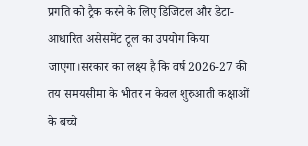प्रगति को ट्रैक करने के लिए डिजिटल और डेटा-आधारित असेसमेंट टूल का उपयोग किया जाएगा।सरकार का लक्ष्य है कि वर्ष 2026-27 की तय समयसीमा के भीतर न केवल शुरुआती कक्षाओं के बच्चे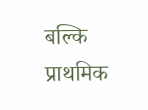बल्कि प्राथमिक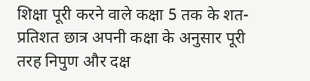शिक्षा पूरी करने वाले कक्षा 5 तक के शत-प्रतिशत छात्र अपनी कक्षा के अनुसार पूरी तरह निपुण और दक्ष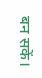बन सकें।